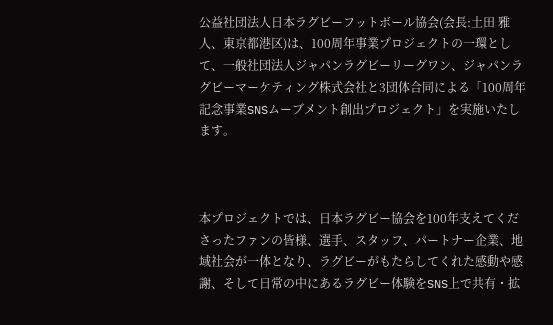公益社団法人日本ラグビーフットボール協会(会長:土田 雅人、東京都港区)は、100周年事業プロジェクトの一環として、一般社団法人ジャパンラグビーリーグワン、ジャパンラグビーマーケティング株式会社と3団体合同による「100周年記念事業SNSムーブメント創出プロジェクト」を実施いたします。



本プロジェクトでは、日本ラグビー協会を100年支えてくださったファンの皆様、選手、スタッフ、パートナー企業、地域社会が一体となり、ラグビーがもたらしてくれた感動や感謝、そして日常の中にあるラグビー体験をSNS上で共有・拡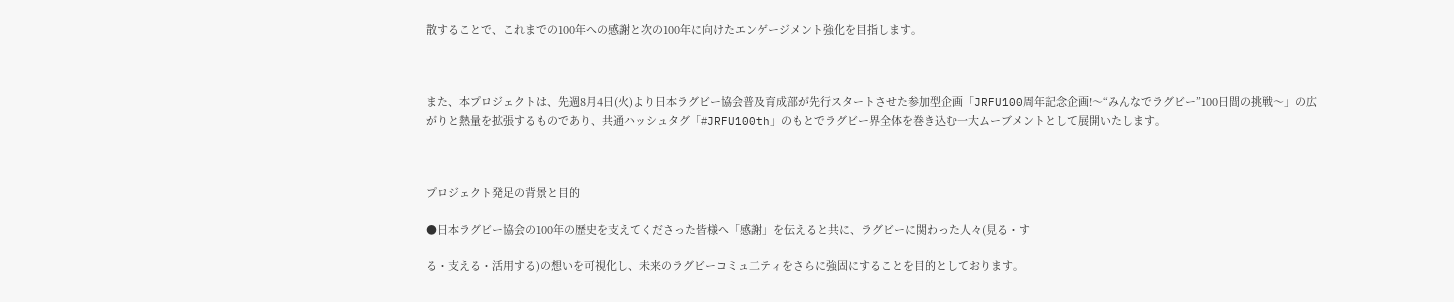散することで、これまでの100年への感謝と次の100年に向けたエンゲージメント強化を目指します。



また、本プロジェクトは、先週8月4日(火)より日本ラグビー協会普及育成部が先行スタートさせた参加型企画「JRFU100周年記念企画!〜“みんなでラグビー”100日間の挑戦〜」の広がりと熱量を拡張するものであり、共通ハッシュタグ「#JRFU100th」のもとでラグビー界全体を巻き込む一大ムーブメントとして展開いたします。



プロジェクト発足の背景と目的

●日本ラグビー協会の100年の歴史を支えてくださった皆様へ「感謝」を伝えると共に、ラグビーに関わった人々(見る・す

る・支える・活用する)の想いを可視化し、未来のラグビーコミュ二ティをさらに強固にすることを目的としております。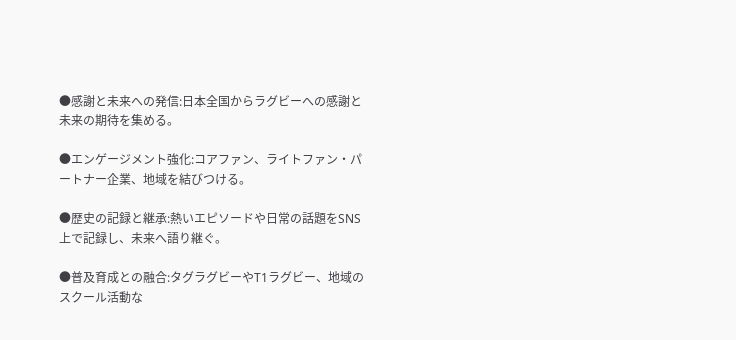●感謝と未来への発信:日本全国からラグビーへの感謝と未来の期待を集める。

●エンゲージメント強化:コアファン、ライトファン・パートナー企業、地域を結びつける。

●歴史の記録と継承:熱いエピソードや日常の話題をSNS上で記録し、未来へ語り継ぐ。

●普及育成との融合:タグラグビーやT1ラグビー、地域のスクール活動な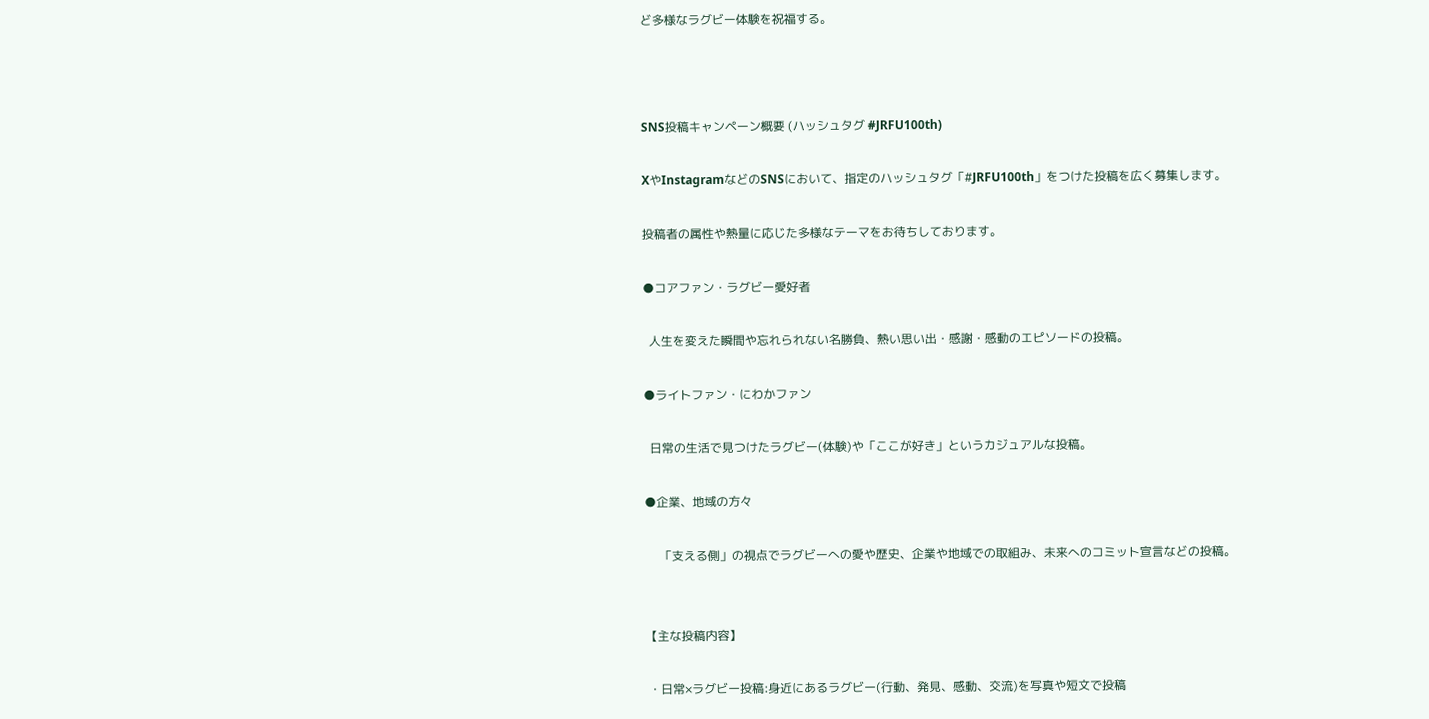ど多様なラグビー体験を祝福する。



SNS投稿キャンペーン概要 (ハッシュタグ #JRFU100th)

XやInstagramなどのSNSにおいて、指定のハッシュタグ「#JRFU100th」をつけた投稿を広く募集します。

投稿者の属性や熱量に応じた多様なテーマをお待ちしております。

●コアファン・ラグビー愛好者

  人生を変えた瞬間や忘れられない名勝負、熱い思い出・感謝・感動のエピソードの投稿。

●ライトファン・にわかファン

  日常の生活で見つけたラグビー(体験)や「ここが好き」というカジュアルな投稿。

●企業、地域の方々

     「支える側」の視点でラグビーへの愛や歴史、企業や地域での取組み、未来へのコミット宣言などの投稿。


【主な投稿内容】

 ・日常×ラグビー投稿:身近にあるラグビー(行動、発見、感動、交流)を写真や短文で投稿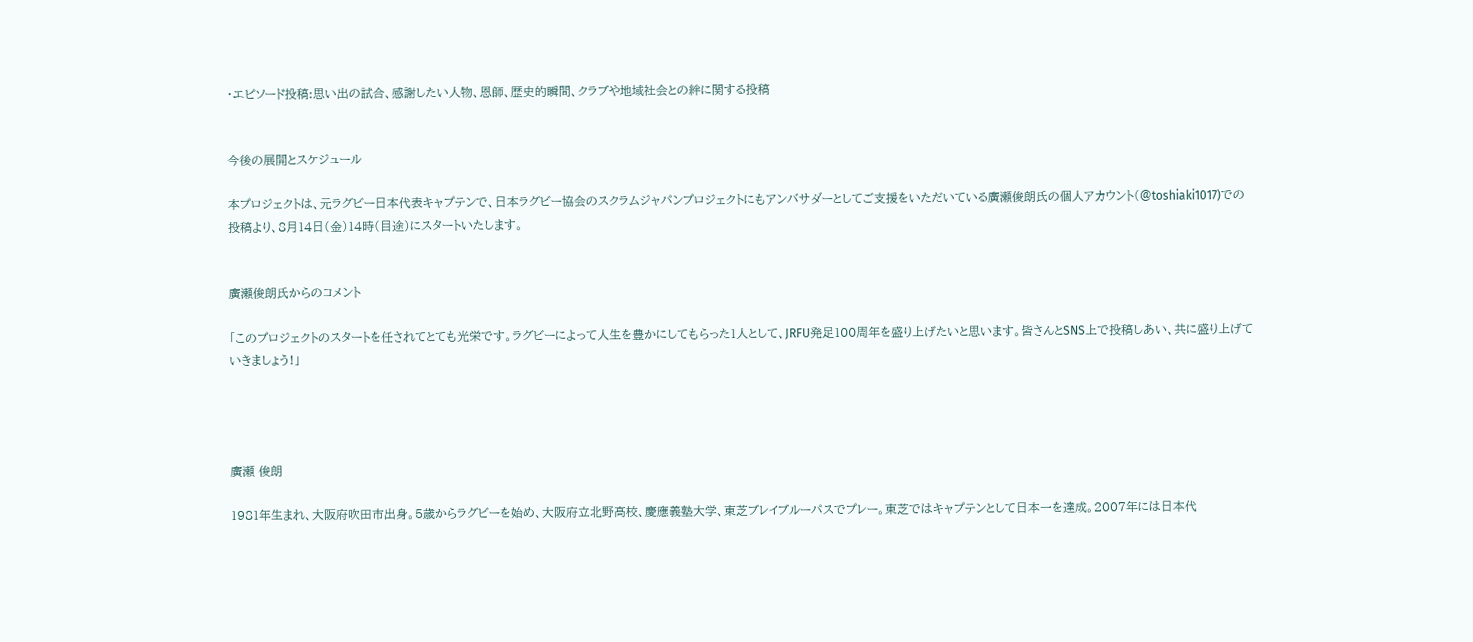・エピソード投稿:思い出の試合、感謝したい人物、恩師、歴史的瞬間、クラブや地域社会との絆に関する投稿


今後の展開とスケジュール

本プロジェクトは、元ラグビー日本代表キャプテンで、日本ラグビー協会のスクラムジャパンプロジェクトにもアンバサダーとしてご支援をいただいている廣瀬俊朗氏の個人アカウント(@toshiaki1017)での投稿より、8月14日(金)14時(目途)にスタートいたします。


廣瀬俊朗氏からのコメント

「このプロジェクトのスタートを任されてとても光栄です。ラグビーによって人生を豊かにしてもらった1人として、JRFU発足100周年を盛り上げたいと思います。皆さんとSNS上で投稿しあい、共に盛り上げていきましょう!」




廣瀬 俊朗

1981年生まれ、大阪府吹田市出身。5歳からラグビーを始め、大阪府立北野高校、慶應義塾大学、東芝ブレイブルーパスでプレー。東芝ではキャプテンとして日本一を達成。2007年には日本代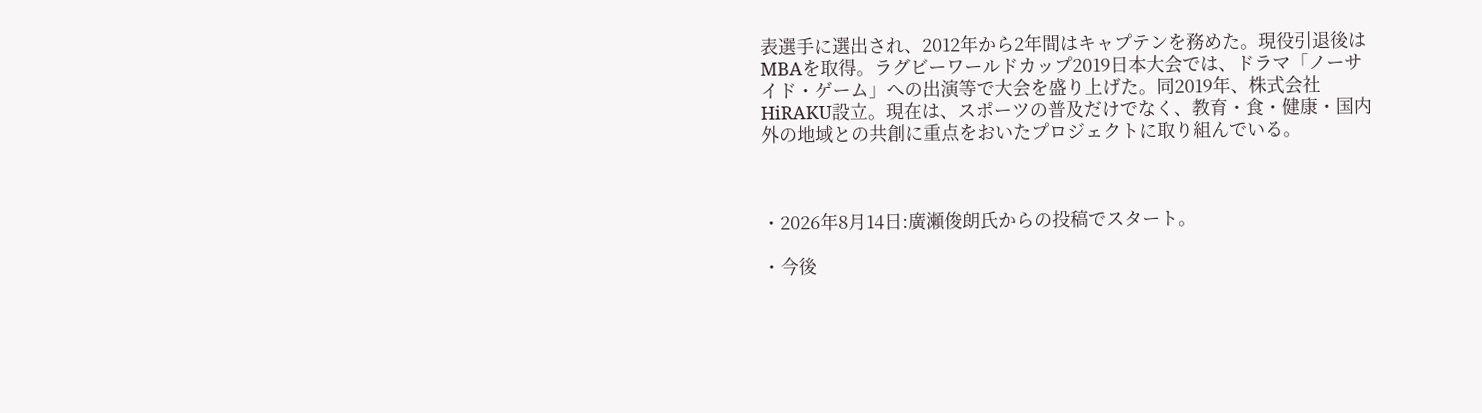表選手に選出され、2012年から2年間はキャプテンを務めた。現役引退後はMBAを取得。ラグビーワールドカップ2019日本大会では、ドラマ「ノーサイド・ゲーム」への出演等で大会を盛り上げた。同2019年、株式会社HiRAKU設立。現在は、スポーツの普及だけでなく、教育・食・健康・国内外の地域との共創に重点をおいたプロジェクトに取り組んでいる。



・2026年8月14日:廣瀬俊朗氏からの投稿でスタート。

・今後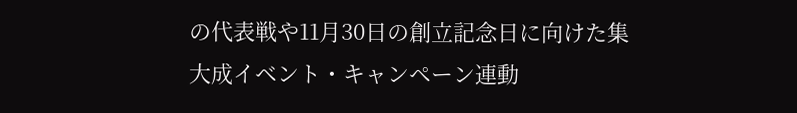の代表戦や11月30日の創立記念日に向けた集大成イベント・キャンペーン連動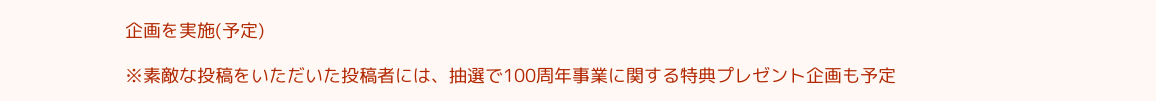企画を実施(予定)

※素敵な投稿をいただいた投稿者には、抽選で100周年事業に関する特典プレゼント企画も予定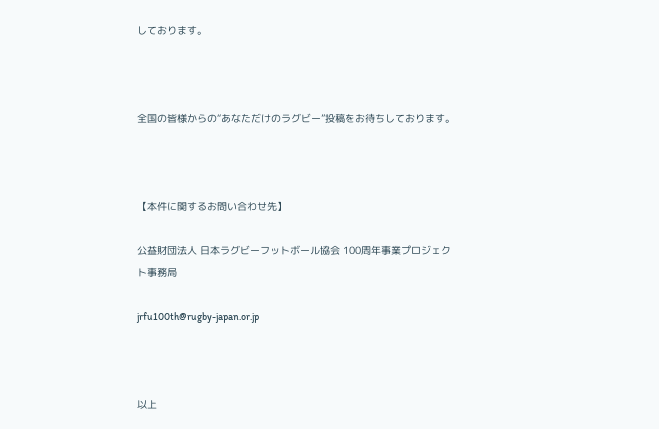しております。



全国の皆様からの“あなただけのラグビー”投稿をお待ちしております。



【本件に関するお問い合わせ先】

公益財団法人 日本ラグビーフットボール協会 100周年事業プロジェクト事務局

jrfu100th@rugby-japan.or.jp



以上